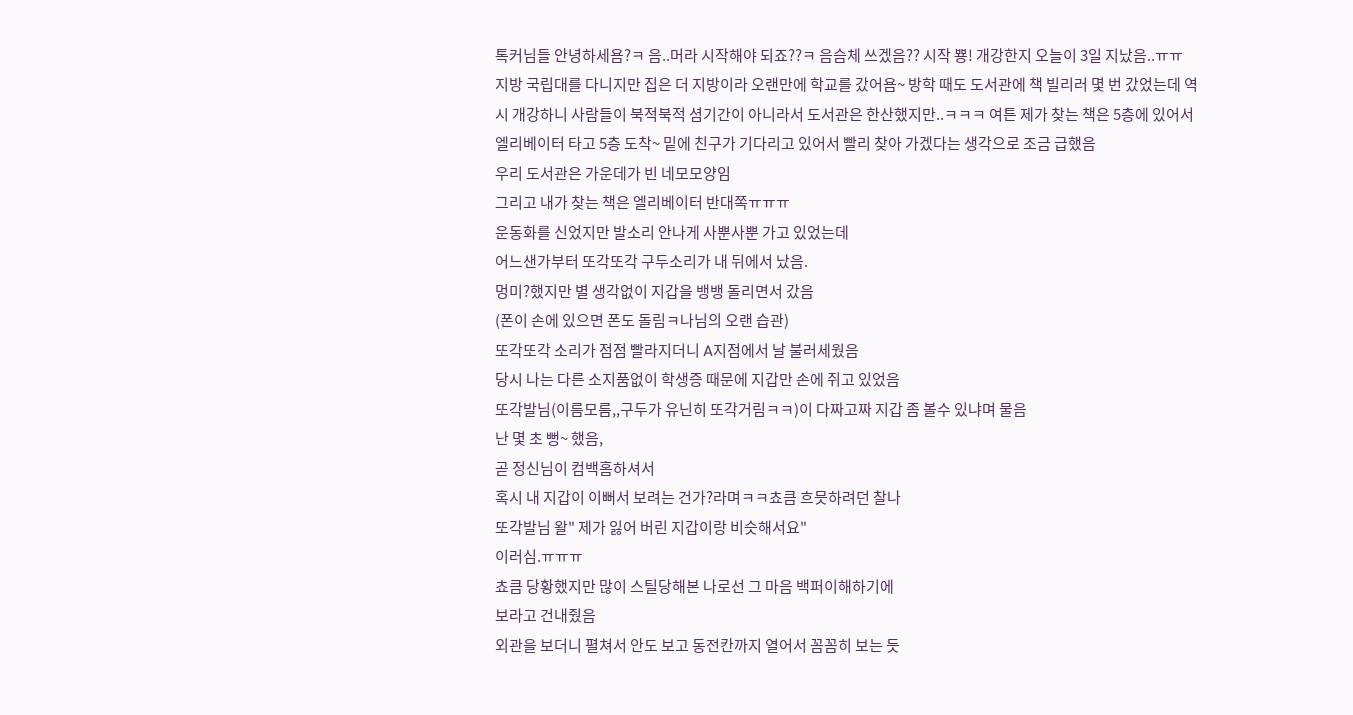톡커님들 안녕하세욤?ㅋ 음..머라 시작해야 되죠??ㅋ 음슴체 쓰겠음?? 시작 뿅! 개강한지 오늘이 3일 지났음..ㅠㅠ 지방 국립대를 다니지만 집은 더 지방이라 오랜만에 학교를 갔어욤~ 방학 때도 도서관에 책 빌리러 몇 번 갔었는데 역시 개강하니 사람들이 북적북적 셤기간이 아니라서 도서관은 한산했지만..ㅋㅋㅋ 여튼 제가 찾는 책은 5층에 있어서 엘리베이터 타고 5층 도착~ 밑에 친구가 기다리고 있어서 빨리 찾아 가겠다는 생각으로 조금 급했음
우리 도서관은 가운데가 빈 네모모양임
그리고 내가 찾는 책은 엘리베이터 반대쪽ㅠㅠㅠ
운동화를 신었지만 발소리 안나게 사뿐사뿐 가고 있었는데
어느샌가부터 또각또각 구두소리가 내 뒤에서 났음.
멍미?했지만 별 생각없이 지갑을 뱅뱅 돌리면서 갔음
(폰이 손에 있으면 폰도 돌림ㅋ나님의 오랜 습관)
또각또각 소리가 점점 빨라지더니 A지점에서 날 불러세웠음
당시 나는 다른 소지품없이 학생증 때문에 지갑만 손에 쥐고 있었음
또각발님(이름모름,,구두가 유닌히 또각거림ㅋㅋ)이 다짜고짜 지갑 좀 볼수 있냐며 물음
난 몇 초 뻥~ 했음,
곧 정신님이 컴백홈하셔서
혹시 내 지갑이 이뻐서 보려는 건가?라며ㅋㅋ쵸큼 흐믓하려던 찰나
또각발님 왈" 제가 잃어 버린 지갑이랑 비슷해서요"
이러심.ㅠㅠㅠ
쵸큼 당황했지만 많이 스틸당해본 나로선 그 마음 백퍼이해하기에
보라고 건내줬음
외관을 보더니 펼쳐서 안도 보고 동전칸까지 열어서 꼼꼼히 보는 듯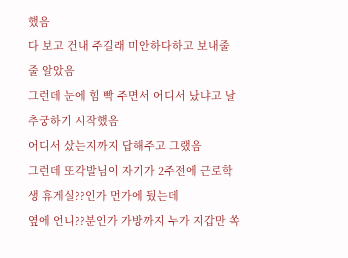했음
다 보고 건내 주길래 미안하다하고 보내줄 줄 알았음
그런데 눈에 힘 빡 주면서 어디서 났냐고 날 추궁하기 시작했음
어디서 샀는지까지 답해주고 그랬음
그런데 또각발님이 자기가 2주전에 근로학생 휴게실??인가 먼가에 뒀는데
옆에 언니??분인가 가방까지 누가 지갑만 쏙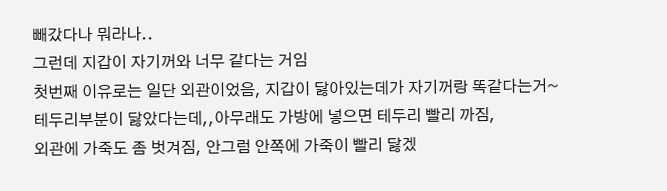빼갔다나 뭐라나..
그런데 지갑이 자기꺼와 너무 같다는 거임
첫번째 이유로는 일단 외관이었음, 지갑이 닳아있는데가 자기꺼랑 똑같다는거~
테두리부분이 닳았다는데,,아무래도 가방에 넣으면 테두리 빨리 까짐,
외관에 가죽도 좀 벗겨짐, 안그럼 안쪽에 가죽이 빨리 닳겠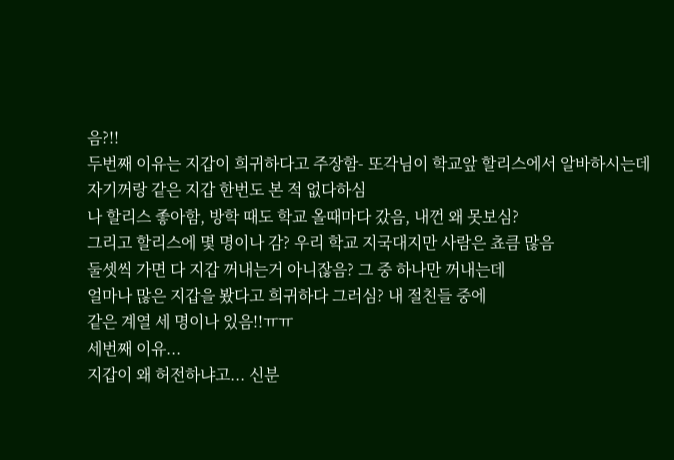음?!!
두번째 이유는 지갑이 희귀하다고 주장함- 또각님이 학교앞 할리스에서 알바하시는데
자기꺼랑 같은 지갑 한번도 본 적 없다하심
나 할리스 좋아함, 방학 때도 학교 올때마다 갔음, 내껀 왜 못보심?
그리고 할리스에 몇 명이나 감? 우리 학교 지국대지만 사람은 쵸큼 많음
둘셋씩 가면 다 지갑 꺼내는거 아니잖음? 그 중 하나만 꺼내는데
얼마나 많은 지갑을 봤다고 희귀하다 그러심? 내 절친들 중에
같은 계열 세 명이나 있음!!ㅠㅠ
세번째 이유...
지갑이 왜 허전하냐고... 신분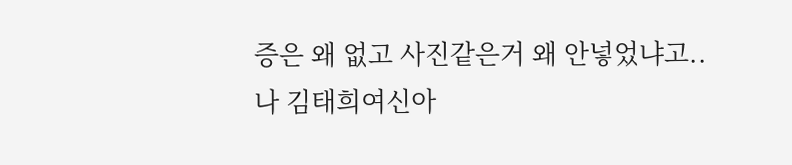증은 왜 없고 사진같은거 왜 안넣었냐고..
나 김태희여신아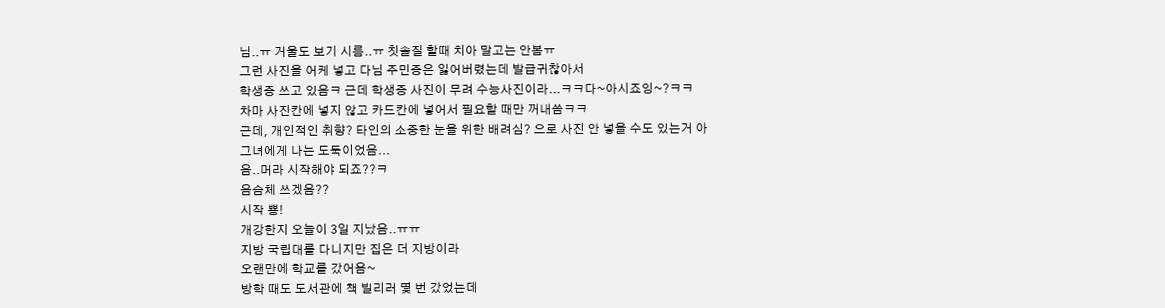님..ㅠ 거울도 보기 시름..ㅠ 칫솔질 할때 치아 말고는 안봄ㅠ
그런 사진을 어케 넣고 다님 주민증은 잃어버렸는데 발급귀찮아서
학생증 쓰고 있음ㅋ 근데 학생증 사진이 무려 수능사진이라...ㅋㅋ다~아시죠잉~?ㅋㅋ
차마 사진칸에 넣지 않고 카드칸에 넣어서 필요할 때만 꺼내씀ㅋㅋ
근데, 개인적인 취향? 타인의 소중한 눈을 위한 배려심? 으로 사진 안 넣을 수도 있는거 아
그녀에게 나는 도둑이었음...
음..머라 시작해야 되죠??ㅋ
음슴체 쓰겠음??
시작 뿅!
개강한지 오늘이 3일 지났음..ㅠㅠ
지방 국립대를 다니지만 집은 더 지방이라
오랜만에 학교를 갔어욤~
방학 때도 도서관에 책 빌리러 몇 번 갔었는데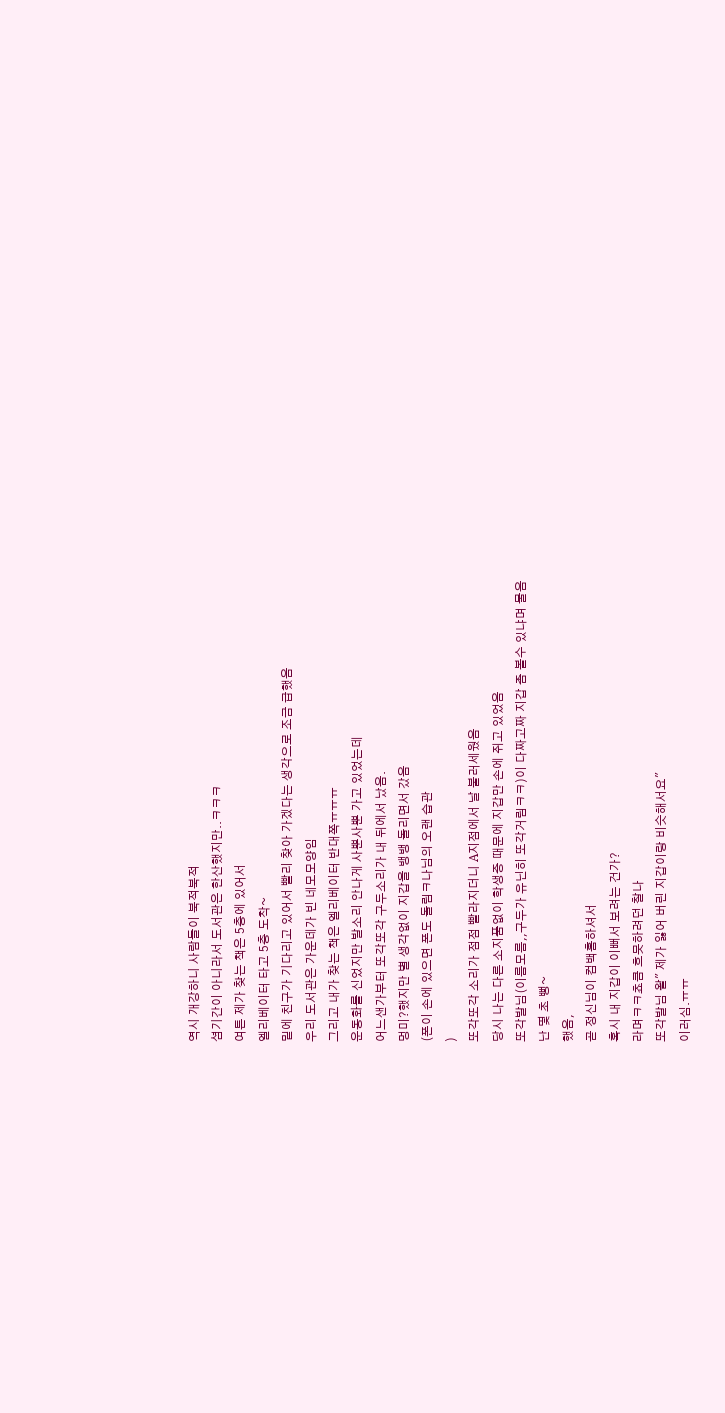역시 개강하니 사람들이 북적북적
셤기간이 아니라서 도서관은 한산했지만..ㅋㅋㅋ
여튼 제가 찾는 책은 5층에 있어서
엘리베이터 타고 5층 도착~
밑에 친구가 기다리고 있어서 빨리 찾아 가겠다는 생각으로 조금 급했음
우리 도서관은 가운데가 빈 네모모양임
그리고 내가 찾는 책은 엘리베이터 반대쪽ㅠㅠㅠ
운동화를 신었지만 발소리 안나게 사뿐사뿐 가고 있었는데
어느샌가부터 또각또각 구두소리가 내 뒤에서 났음.
멍미?했지만 별 생각없이 지갑을 뱅뱅 돌리면서 갔음
(폰이 손에 있으면 폰도 돌림ㅋ나님의 오랜 습관
)
또각또각 소리가 점점 빨라지더니 A지점에서 날 불러세웠음
당시 나는 다른 소지품없이 학생증 때문에 지갑만 손에 쥐고 있었음
또각발님(이름모름,,구두가 유닌히 또각거림ㅋㅋ)이 다짜고짜 지갑 좀 볼수 있냐며 물음
난 몇 초 뻥~
했음,
곧 정신님이 컴백홈하셔서
혹시 내 지갑이 이뻐서 보려는 건가?
라며ㅋㅋ쵸큼 흐믓하려던 찰나
또각발님 왈" 제가 잃어 버린 지갑이랑 비슷해서요"
이러심.ㅠㅠ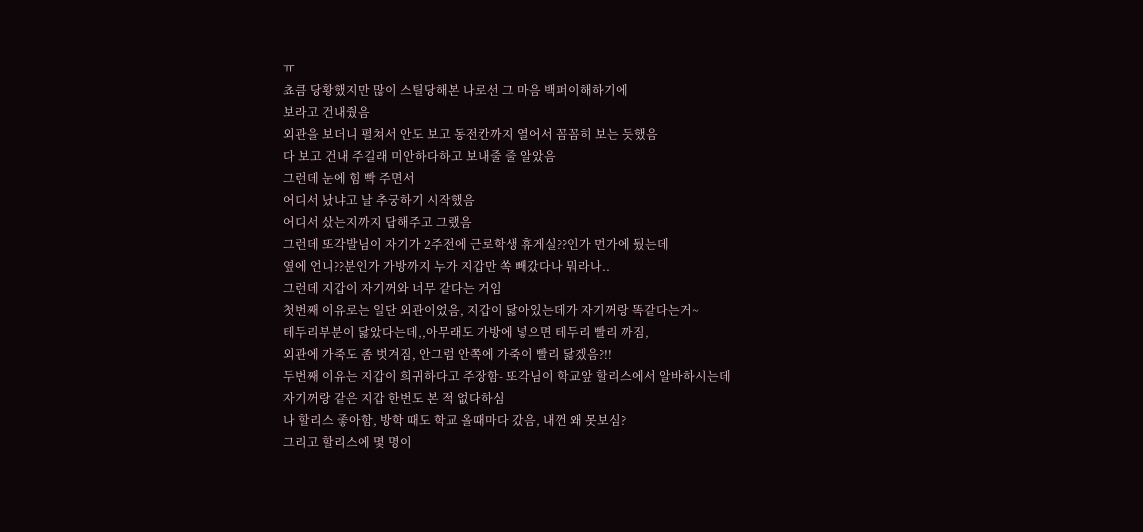ㅠ
쵸큼 당황했지만 많이 스틸당해본 나로선 그 마음 백퍼이해하기에
보라고 건내줬음
외관을 보더니 펼쳐서 안도 보고 동전칸까지 열어서 꼼꼼히 보는 듯했음
다 보고 건내 주길래 미안하다하고 보내줄 줄 알았음
그런데 눈에 힘 빡 주면서
어디서 났냐고 날 추궁하기 시작했음
어디서 샀는지까지 답해주고 그랬음
그런데 또각발님이 자기가 2주전에 근로학생 휴게실??인가 먼가에 뒀는데
옆에 언니??분인가 가방까지 누가 지갑만 쏙 빼갔다나 뭐라나..
그런데 지갑이 자기꺼와 너무 같다는 거임
첫번째 이유로는 일단 외관이었음, 지갑이 닳아있는데가 자기꺼랑 똑같다는거~
테두리부분이 닳았다는데,,아무래도 가방에 넣으면 테두리 빨리 까짐,
외관에 가죽도 좀 벗겨짐, 안그럼 안쪽에 가죽이 빨리 닳겠음?!!
두번째 이유는 지갑이 희귀하다고 주장함- 또각님이 학교앞 할리스에서 알바하시는데
자기꺼랑 같은 지갑 한번도 본 적 없다하심
나 할리스 좋아함, 방학 때도 학교 올때마다 갔음, 내껀 왜 못보심?
그리고 할리스에 몇 명이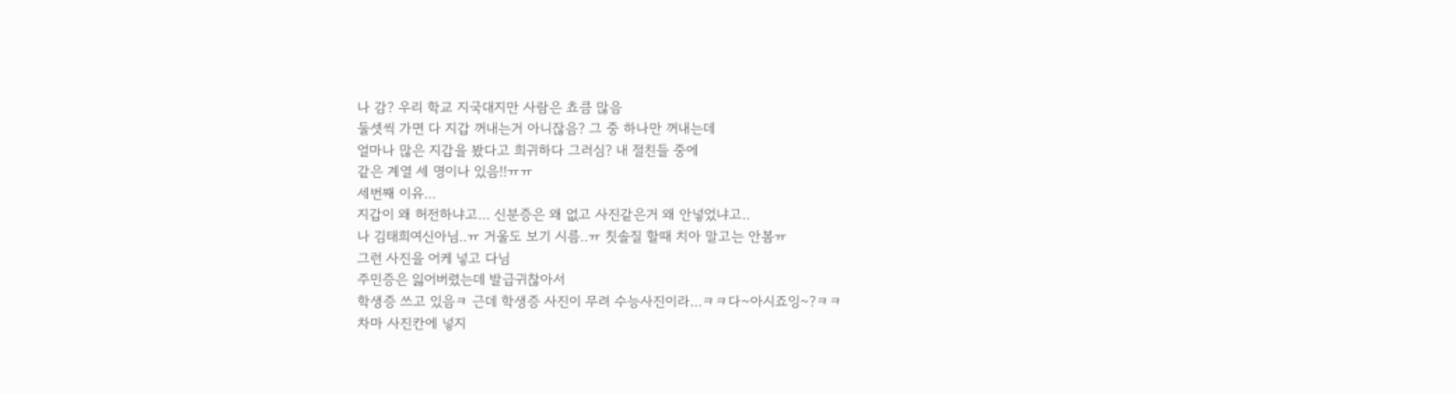나 감? 우리 학교 지국대지만 사람은 쵸큼 많음
둘셋씩 가면 다 지갑 꺼내는거 아니잖음? 그 중 하나만 꺼내는데
얼마나 많은 지갑을 봤다고 희귀하다 그러심? 내 절친들 중에
같은 계열 세 명이나 있음!!ㅠㅠ
세번째 이유...
지갑이 왜 허전하냐고... 신분증은 왜 없고 사진같은거 왜 안넣었냐고..
나 김태희여신아님..ㅠ 거울도 보기 시름..ㅠ 칫솔질 할때 치아 말고는 안봄ㅠ
그런 사진을 어케 넣고 다님
주민증은 잃어버렸는데 발급귀찮아서
학생증 쓰고 있음ㅋ 근데 학생증 사진이 무려 수능사진이라...ㅋㅋ다~아시죠잉~?ㅋㅋ
차마 사진칸에 넣지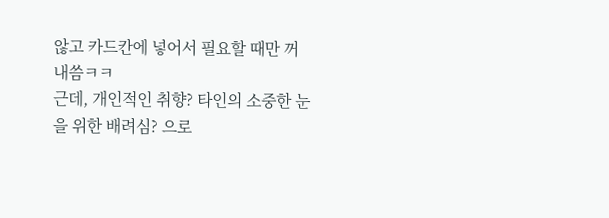않고 카드칸에 넣어서 필요할 때만 꺼내씀ㅋㅋ
근데, 개인적인 취향? 타인의 소중한 눈을 위한 배려심? 으로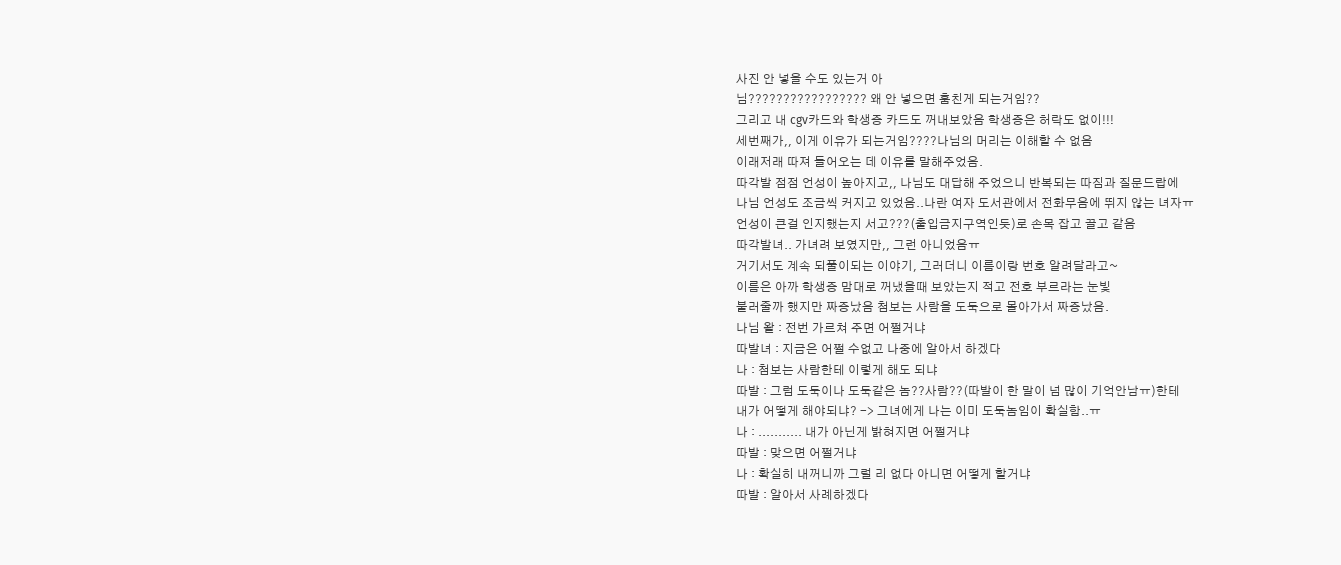사진 안 넣을 수도 있는거 아
님????????????????? 왜 안 넣으면 훔친게 되는거임??
그리고 내 cgv카드와 학생증 카드도 꺼내보았음 학생증은 허락도 없이!!!
세번째가,, 이게 이유가 되는거임????나님의 머리는 이해할 수 없음
이래저래 따져 들어오는 데 이유를 말해주었음.
따각발 점점 언성이 높아지고,, 나님도 대답해 주었으니 반복되는 따짐과 질문드랍에
나님 언성도 조금씩 커지고 있었음..나란 여자 도서관에서 전화무음에 뛰지 않는 녀자ㅠ
언성이 큰걸 인지했는지 서고???(출입금지구역인듯)로 손목 잡고 끌고 같음
따각발녀.. 가녀려 보였지만,, 그런 아니었음ㅠ
거기서도 계속 되풀이되는 이야기, 그러더니 이름이랑 번호 알려달라고~
이름은 아까 학생증 맘대로 꺼냈을때 보았는지 적고 전호 부르라는 눈빛
불러줄까 했지만 짜증났음 첨보는 사람을 도둑으로 몰아가서 짜증났음.
나님 왈 : 전번 가르쳐 주면 어쩔거냐
따발녀 : 지금은 어쩔 수없고 나중에 알아서 하겠다
나 : 첨보는 사람한테 이렇게 해도 되냐
따발 : 그럼 도둑이나 도둑같은 놈??사람??(따발이 한 말이 넘 많이 기억안남ㅠ)한테
내가 어떻게 해야되냐? -> 그녀에게 나는 이미 도둑놈임이 확실함..ㅠ
나 : ........... 내가 아닌게 밝혀지면 어쩔거냐
따발 : 맞으면 어쩔거냐
나 : 확실히 내꺼니까 그럴 리 없다 아니면 어떻게 할거냐
따발 : 알아서 사례하겠다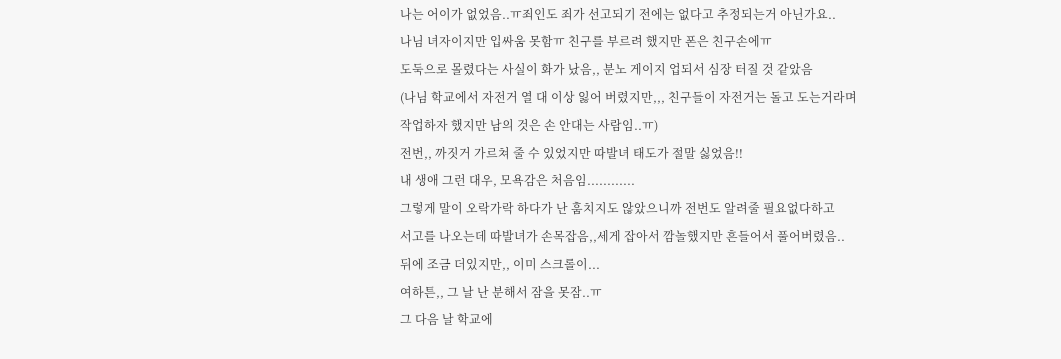나는 어이가 없었음..ㅠ죄인도 죄가 선고되기 전에는 없다고 추정되는거 아닌가요..
나님 녀자이지만 입싸움 못함ㅠ 친구를 부르려 했지만 폰은 친구손에ㅠ
도둑으로 몰렸다는 사실이 화가 났음,, 분노 게이지 업되서 심장 터질 것 같았음
(나님 학교에서 자전거 열 대 이상 잃어 버렸지만,,, 친구들이 자전거는 돌고 도는거라며
작업하자 했지만 남의 것은 손 안대는 사람임..ㅠ)
전번,, 까짓거 가르쳐 줄 수 있었지만 따발녀 태도가 절말 싫었음!!
내 생애 그런 대우, 모욕감은 처음임............
그렇게 말이 오락가락 하다가 난 훔치지도 않았으니까 전번도 알려줄 필요없다하고
서고를 나오는데 따발녀가 손목잡음,,세게 잡아서 깜놀했지만 흔들어서 풀어버렸음..
뒤에 조금 더있지만,, 이미 스크롤이...
여하튼,, 그 날 난 분해서 잠을 못잠..ㅠ
그 다음 날 학교에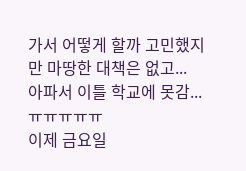가서 어떻게 할까 고민했지만 마땅한 대책은 없고...
아파서 이틀 학교에 못감...ㅠㅠㅠㅠㅠ
이제 금요일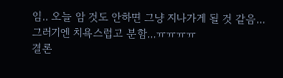임.. 오늘 암 것도 안하면 그냥 지나가게 될 것 같음...
그러기엔 치욕스럽고 분함...ㅠㅠㅠㅠ
결론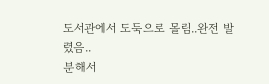도서관에서 도둑으로 몰림..완전 발렸음..
분해서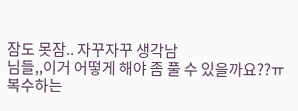잠도 못잠.. 자꾸자꾸 생각남
님들,,이거 어떻게 해야 좀 풀 수 있을까요??ㅠ
복수하는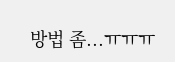방법 좀...ㅠㅠㅠ